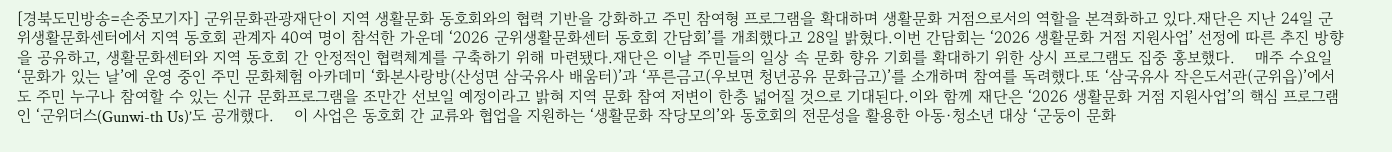[경북도민방송=손중모기자] 군위문화관광재단이 지역 생활문화 동호회와의 협력 기반을 강화하고 주민 참여형 프로그램을 확대하며 생활문화 거점으로서의 역할을 본격화하고 있다.재단은 지난 24일 군위생활문화센터에서 지역 동호회 관계자 40여 명이 참석한 가운데 ‘2026 군위생활문화센터 동호회 간담회’를 개최했다고 28일 밝혔다.이번 간담회는 ‘2026 생활문화 거점 지원사업’ 선정에 따른 추진 방향을 공유하고, 생활문화센터와 지역 동호회 간 안정적인 협력체계를 구축하기 위해 마련됐다.재단은 이날 주민들의 일상 속 문화 향유 기회를 확대하기 위한 상시 프로그램도 집중 홍보했다.    매주 수요일 ‘문화가 있는 날’에 운영 중인 주민 문화체험 아카데미 ‘화본사랑방(산성면 삼국유사 배움터)’과 ‘푸른금고(우보면 청년공유 문화금고)’를 소개하며 참여를 독려했다.또 ‘삼국유사 작은도서관(군위읍)’에서도 주민 누구나 참여할 수 있는 신규 문화프로그램을 조만간 선보일 예정이라고 밝혀 지역 문화 참여 저변이 한층 넓어질 것으로 기대된다.이와 함께 재단은 ‘2026 생활문화 거점 지원사업’의 핵심 프로그램인 ‘군위더스(Gunwi-th Us)’도 공개했다.    이 사업은 동호회 간 교류와 협업을 지원하는 ‘생활문화 작당모의’와 동호회의 전문성을 활용한 아동·청소년 대상 ‘군둥이 문화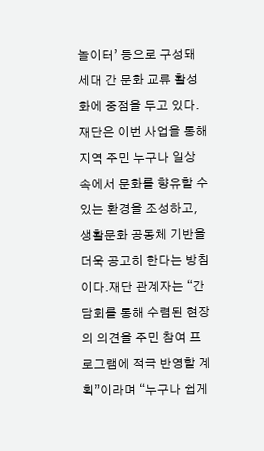놀이터’ 등으로 구성돼 세대 간 문화 교류 활성화에 중점을 두고 있다.재단은 이번 사업을 통해 지역 주민 누구나 일상 속에서 문화를 향유할 수 있는 환경을 조성하고, 생활문화 공동체 기반을 더욱 공고히 한다는 방침이다.재단 관계자는 “간담회를 통해 수렴된 현장의 의견을 주민 참여 프로그램에 적극 반영할 계획”이라며 “누구나 쉽게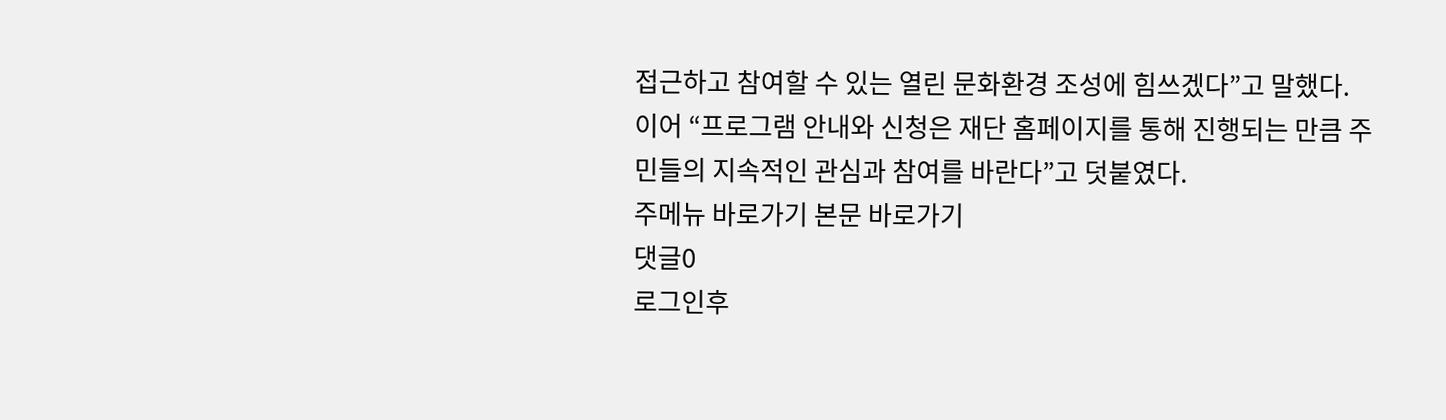접근하고 참여할 수 있는 열린 문화환경 조성에 힘쓰겠다”고 말했다.    이어 “프로그램 안내와 신청은 재단 홈페이지를 통해 진행되는 만큼 주민들의 지속적인 관심과 참여를 바란다”고 덧붙였다.
주메뉴 바로가기 본문 바로가기
댓글0
로그인후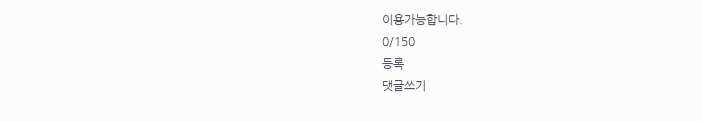이용가능합니다.
0/150
등록
댓글쓰기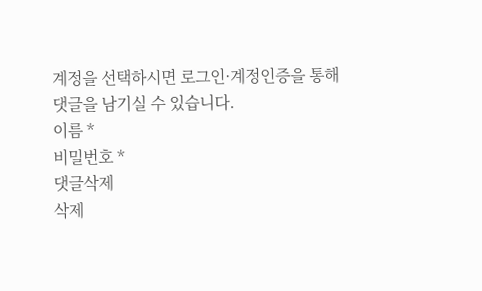계정을 선택하시면 로그인·계정인증을 통해
댓글을 남기실 수 있습니다.
이름 *
비밀번호 *
댓글삭제
삭제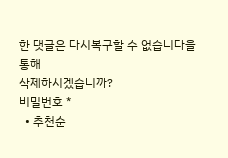한 댓글은 다시복구할 수 없습니다을 통해
삭제하시겠습니까?
비밀번호 *
  • 추천순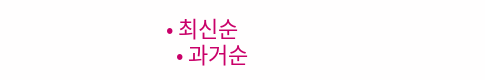• 최신순
  • 과거순